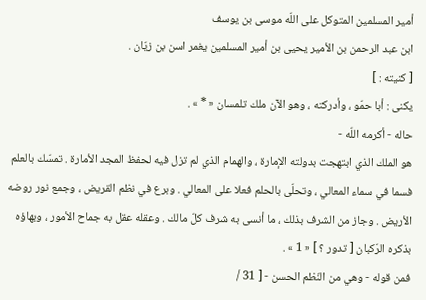أمير المسلمين المتوكل على اللّه موسى بن يوسف
ابن عبد الرحمن بن الأمير يحيى بن أمير المسلمين يغمر اسن بن زيّان .
[ كنيته : ]
يكنى : أبا حمّو ، وأدركته ، وهو الآن ملك تلمسان « * » .
حاله - أكرمه اللّه -
هو الملك الذي ابتهجت بدولته الإمارة ، والهمام الذي لم تزل فيه لحفظ المجد الأمارة . تمسّك بالعلم فسما في سماء المعالي ، وتحلّى بالحلم فعلا على المعالي . وبرع في نظم القريض ، وجمع نور روضه الأريض . وجاز من الشرف بذلك ، ما أنسى به شرف كلّ مالك . وعقله عقل به جماح الأمور ، وبهاؤه بذكره الرّكبان [ تدور ؟ ] « 1 » .
فمن قوله - وهي من النّظم الحسن - [ 31 /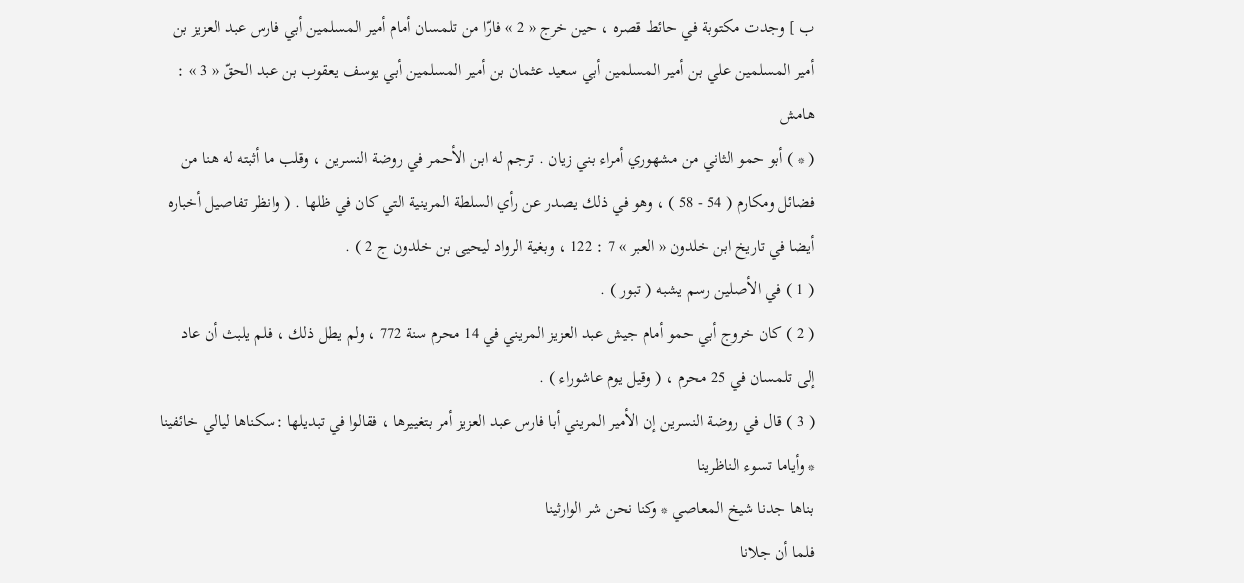ب ] وجدت مكتوبة في حائط قصره ، حين خرج « 2 » فارّا من تلمسان أمام أمير المسلمين أبي فارس عبد العزيز بن أمير المسلمين علي بن أمير المسلمين أبي سعيد عثمان بن أمير المسلمين أبي يوسف يعقوب بن عبد الحقّ « 3 » :
هامش
( * ) أبو حمو الثاني من مشهوري أمراء بني زيان . ترجم له ابن الأحمر في روضة النسرين ، وقلب ما أثبته له هنا من فضائل ومكارم ( 54 - 58 ) ، وهو في ذلك يصدر عن رأي السلطة المرينية التي كان في ظلها . ( وانظر تفاصيل أخباره أيضا في تاريخ ابن خلدون « العبر » 7 : 122 ، وبغية الرواد ليحيى بن خلدون ج 2 ) .
( 1 ) في الأصلين رسم يشبه ( تبور ) .
( 2 ) كان خروج أبي حمو أمام جيش عبد العزيز المريني في 14 محرم سنة 772 ، ولم يطل ذلك ، فلم يلبث أن عاد إلى تلمسان في 25 محرم ، ( وقيل يوم عاشوراء ) .
( 3 ) قال في روضة النسرين إن الأمير المريني أبا فارس عبد العزيز أمر بتغييرها ، فقالوا في تبديلها :سكناها ليالي خائفينا * وأياما تسوء الناظرينا
بناها جدنا شيخ المعاصي * وكنا نحن شر الوارثينا
فلما أن جلانا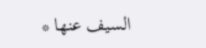السيف عنها *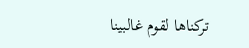تركناها لقوم غالبينا